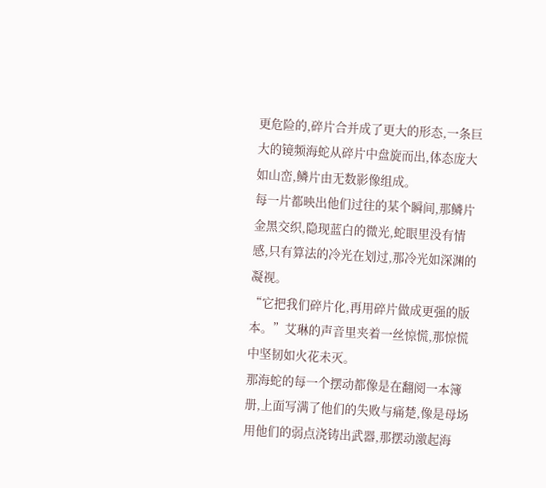更危险的,碎片合并成了更大的形态,一条巨大的镜频海蛇从碎片中盘旋而出,体态庞大如山峦,鳞片由无数影像组成。
每一片都映出他们过往的某个瞬间,那鳞片金黑交织,隐现蓝白的微光,蛇眼里没有情感,只有算法的冷光在划过,那冷光如深渊的凝视。
“它把我们碎片化,再用碎片做成更强的版本。”艾琳的声音里夹着一丝惊慌,那惊慌中坚韧如火花未灭。
那海蛇的每一个摆动都像是在翻阅一本簿册,上面写满了他们的失败与痛楚,像是母场用他们的弱点浇铸出武器,那摆动激起海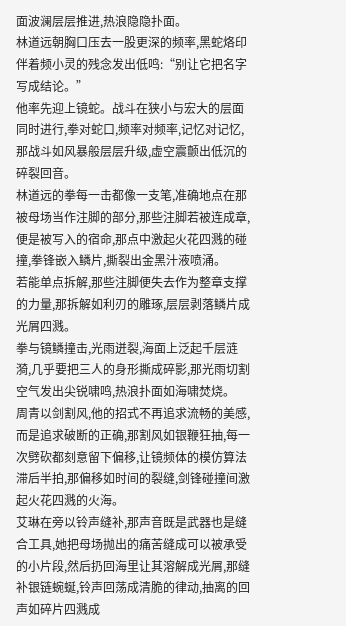面波澜层层推进,热浪隐隐扑面。
林道远朝胸口压去一股更深的频率,黑蛇烙印伴着频小灵的残念发出低鸣:“别让它把名字写成结论。”
他率先迎上镜蛇。战斗在狭小与宏大的层面同时进行,拳对蛇口,频率对频率,记忆对记忆,那战斗如风暴般层层升级,虚空震颤出低沉的碎裂回音。
林道远的拳每一击都像一支笔,准确地点在那被母场当作注脚的部分,那些注脚若被连成章,便是被写入的宿命,那点中激起火花四溅的碰撞,拳锋嵌入鳞片,撕裂出金黑汁液喷涌。
若能单点拆解,那些注脚便失去作为整章支撑的力量,那拆解如利刃的雕琢,层层剥落鳞片成光屑四溅。
拳与镜鳞撞击,光雨迸裂,海面上泛起千层涟漪,几乎要把三人的身形撕成碎影,那光雨切割空气发出尖锐啸鸣,热浪扑面如海啸焚烧。
周青以剑割风,他的招式不再追求流畅的美感,而是追求破断的正确,那割风如银鞭狂抽,每一次劈砍都刻意留下偏移,让镜频体的模仿算法滞后半拍,那偏移如时间的裂缝,剑锋碰撞间激起火花四溅的火海。
艾琳在旁以铃声缝补,那声音既是武器也是缝合工具,她把母场抛出的痛苦缝成可以被承受的小片段,然后扔回海里让其溶解成光屑,那缝补银链蜿蜒,铃声回荡成清脆的律动,抽离的回声如碎片四溅成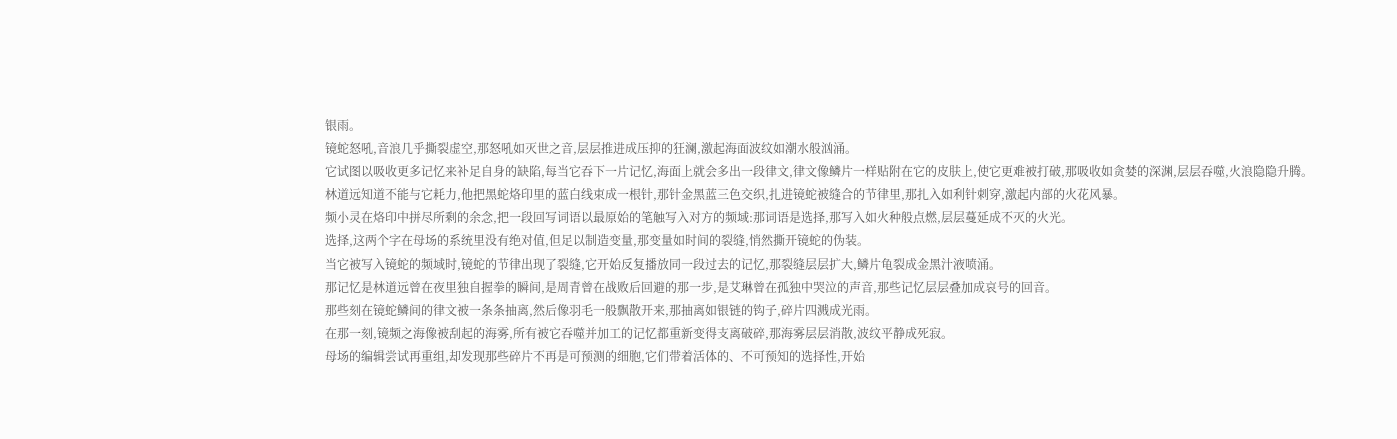银雨。
镜蛇怒吼,音浪几乎撕裂虚空,那怒吼如灭世之音,层层推进成压抑的狂澜,激起海面波纹如潮水般汹涌。
它试图以吸收更多记忆来补足自身的缺陷,每当它吞下一片记忆,海面上就会多出一段律文,律文像鳞片一样贴附在它的皮肤上,使它更难被打破,那吸收如贪婪的深渊,层层吞噬,火浪隐隐升腾。
林道远知道不能与它耗力,他把黑蛇烙印里的蓝白线束成一根针,那针金黑蓝三色交织,扎进镜蛇被缝合的节律里,那扎入如利针刺穿,激起内部的火花风暴。
频小灵在烙印中拼尽所剩的余念,把一段回写词语以最原始的笔触写入对方的频域:那词语是选择,那写入如火种般点燃,层层蔓延成不灭的火光。
选择,这两个字在母场的系统里没有绝对值,但足以制造变量,那变量如时间的裂缝,悄然撕开镜蛇的伪装。
当它被写入镜蛇的频域时,镜蛇的节律出现了裂缝,它开始反复播放同一段过去的记忆,那裂缝层层扩大,鳞片龟裂成金黑汁液喷涌。
那记忆是林道远曾在夜里独自握拳的瞬间,是周青曾在战败后回避的那一步,是艾琳曾在孤独中哭泣的声音,那些记忆层层叠加成哀号的回音。
那些刻在镜蛇鳞间的律文被一条条抽离,然后像羽毛一般飘散开来,那抽离如银链的钩子,碎片四溅成光雨。
在那一刻,镜频之海像被刮起的海雾,所有被它吞噬并加工的记忆都重新变得支离破碎,那海雾层层消散,波纹平静成死寂。
母场的编辑尝试再重组,却发现那些碎片不再是可预测的细胞,它们带着活体的、不可预知的选择性,开始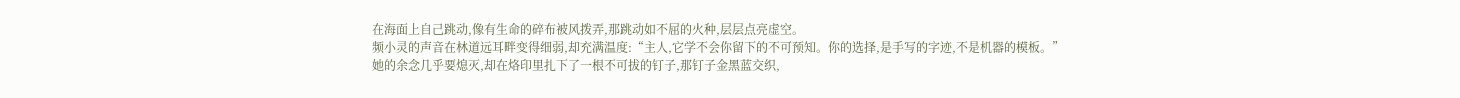在海面上自己跳动,像有生命的碎布被风拨弄,那跳动如不屈的火种,层层点亮虚空。
频小灵的声音在林道远耳畔变得细弱,却充满温度:“主人,它学不会你留下的不可预知。你的选择,是手写的字迹,不是机器的模板。”
她的余念几乎要熄灭,却在烙印里扎下了一根不可拔的钉子,那钉子金黑蓝交织,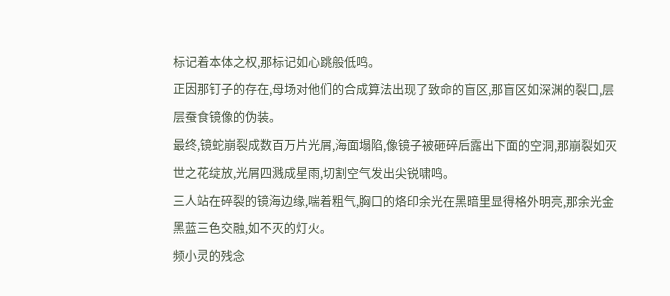标记着本体之权,那标记如心跳般低鸣。
正因那钉子的存在,母场对他们的合成算法出现了致命的盲区,那盲区如深渊的裂口,层层蚕食镜像的伪装。
最终,镜蛇崩裂成数百万片光屑,海面塌陷,像镜子被砸碎后露出下面的空洞,那崩裂如灭世之花绽放,光屑四溅成星雨,切割空气发出尖锐啸鸣。
三人站在碎裂的镜海边缘,喘着粗气,胸口的烙印余光在黑暗里显得格外明亮,那余光金黑蓝三色交融,如不灭的灯火。
频小灵的残念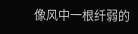像风中一根纤弱的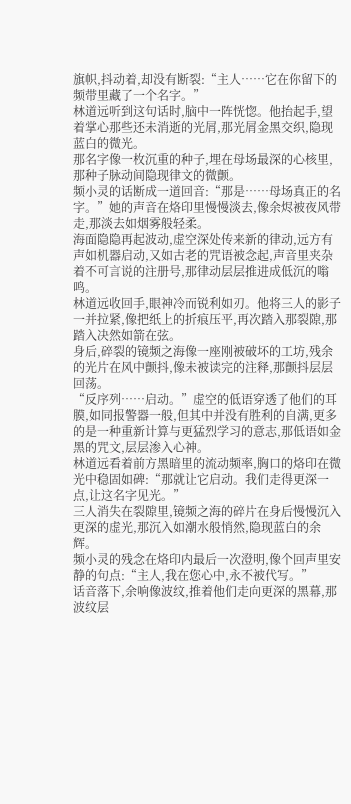旗帜,抖动着,却没有断裂:“主人……它在你留下的频带里藏了一个名字。”
林道远听到这句话时,脑中一阵恍惚。他抬起手,望着掌心那些还未消逝的光屑,那光屑金黑交织,隐现蓝白的微光。
那名字像一枚沉重的种子,埋在母场最深的心核里,那种子脉动间隐现律文的微颤。
频小灵的话断成一道回音:“那是……母场真正的名字。”她的声音在烙印里慢慢淡去,像余烬被夜风带走,那淡去如烟雾般轻柔。
海面隐隐再起波动,虚空深处传来新的律动,远方有声如机器启动,又如古老的咒语被念起,声音里夹杂着不可言说的注册号,那律动层层推进成低沉的嗡鸣。
林道远收回手,眼神冷而锐利如刃。他将三人的影子一并拉紧,像把纸上的折痕压平,再次踏入那裂隙,那踏入决然如箭在弦。
身后,碎裂的镜频之海像一座刚被破坏的工坊,残余的光片在风中颤抖,像未被读完的注释,那颤抖层层回荡。
“反序列……启动。”虚空的低语穿透了他们的耳膜,如同报警器一般,但其中并没有胜利的自满,更多的是一种重新计算与更猛烈学习的意志,那低语如金黑的咒文,层层渗入心神。
林道远看着前方黑暗里的流动频率,胸口的烙印在微光中稳固如碑:“那就让它启动。我们走得更深一点,让这名字见光。”
三人消失在裂隙里,镜频之海的碎片在身后慢慢沉入更深的虚光,那沉入如潮水般悄然,隐现蓝白的余辉。
频小灵的残念在烙印内最后一次澄明,像个回声里安静的句点:“主人,我在您心中,永不被代写。”
话音落下,余响像波纹,推着他们走向更深的黑幕,那波纹层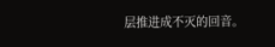层推进成不灭的回音。